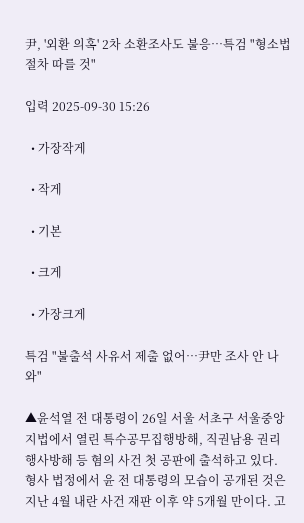尹, '외환 의혹' 2차 소환조사도 불응⋯특검 "형소법 절차 따를 것"

입력 2025-09-30 15:26

  • 가장작게

  • 작게

  • 기본

  • 크게

  • 가장크게

특검 "불출석 사유서 제출 없어⋯尹만 조사 안 나와"

▲윤석열 전 대통령이 26일 서울 서초구 서울중앙지법에서 열린 특수공무집행방해, 직권남용 권리행사방해 등 혐의 사건 첫 공판에 출석하고 있다. 형사 법정에서 윤 전 대통령의 모습이 공개된 것은 지난 4월 내란 사건 재판 이후 약 5개월 만이다. 고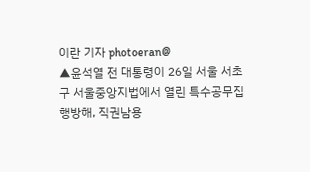이란 기자 photoeran@
▲윤석열 전 대통령이 26일 서울 서초구 서울중앙지법에서 열린 특수공무집행방해, 직권남용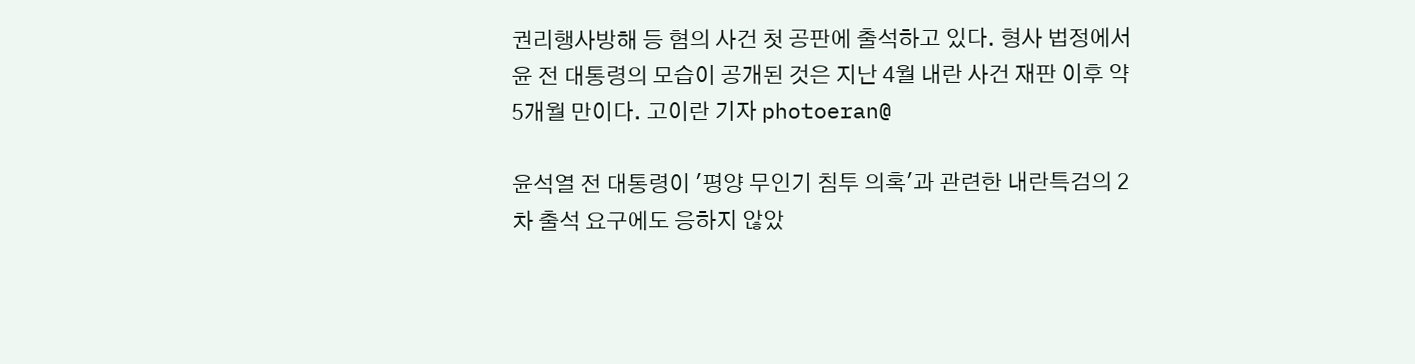권리행사방해 등 혐의 사건 첫 공판에 출석하고 있다. 형사 법정에서 윤 전 대통령의 모습이 공개된 것은 지난 4월 내란 사건 재판 이후 약 5개월 만이다. 고이란 기자 photoeran@

윤석열 전 대통령이 '평양 무인기 침투 의혹'과 관련한 내란특검의 2차 출석 요구에도 응하지 않았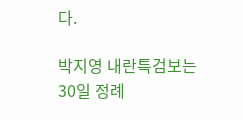다.

박지영 내란특검보는 30일 정례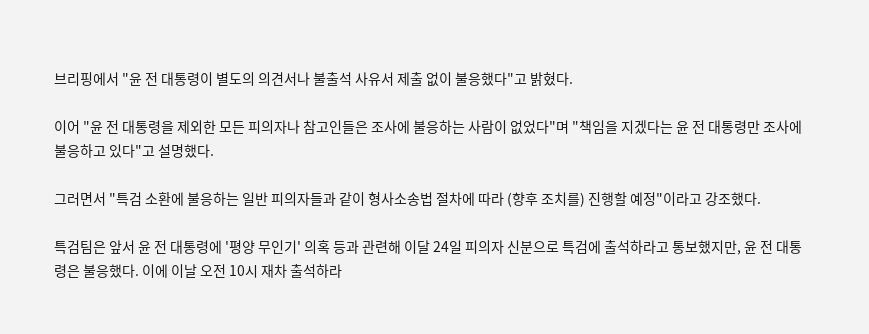브리핑에서 "윤 전 대통령이 별도의 의견서나 불출석 사유서 제출 없이 불응했다"고 밝혔다.

이어 "윤 전 대통령을 제외한 모든 피의자나 참고인들은 조사에 불응하는 사람이 없었다"며 "책임을 지겠다는 윤 전 대통령만 조사에 불응하고 있다"고 설명했다.

그러면서 "특검 소환에 불응하는 일반 피의자들과 같이 형사소송법 절차에 따라 (향후 조치를) 진행할 예정"이라고 강조했다.

특검팀은 앞서 윤 전 대통령에 '평양 무인기' 의혹 등과 관련해 이달 24일 피의자 신분으로 특검에 출석하라고 통보했지만, 윤 전 대통령은 불응했다. 이에 이날 오전 10시 재차 출석하라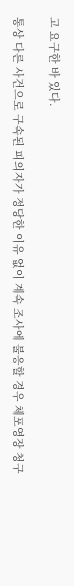고 요구한 바 있다.

통상 다른 사건으로 구속된 피의자가 정당한 이유 없이 계속 조사에 불응할 경우 체포영장 청구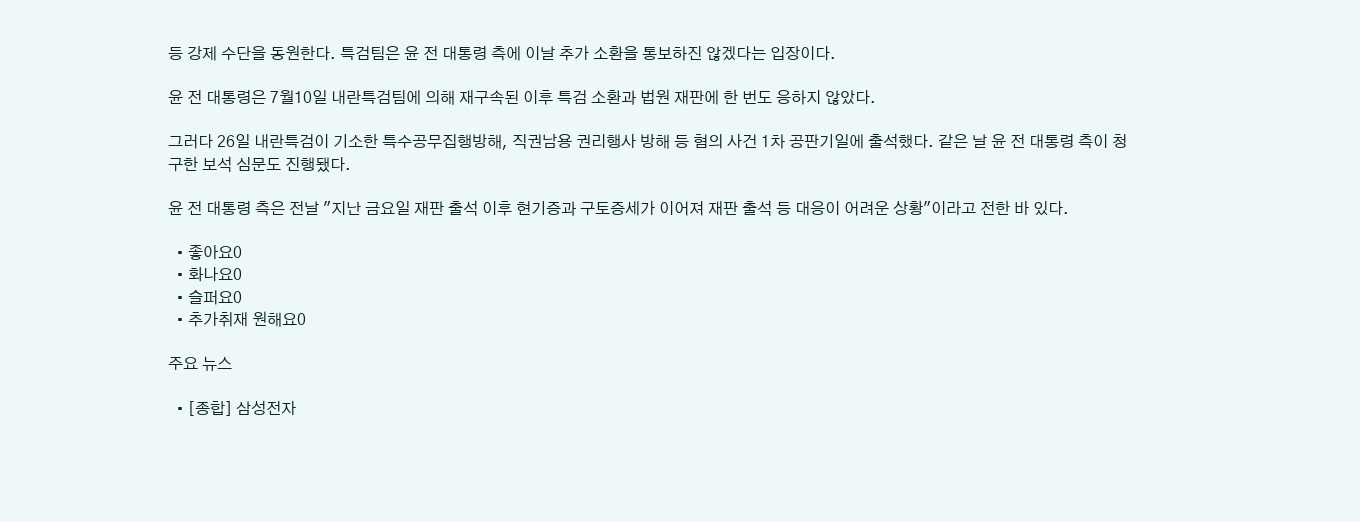등 강제 수단을 동원한다. 특검팀은 윤 전 대통령 측에 이날 추가 소환을 통보하진 않겠다는 입장이다.

윤 전 대통령은 7월10일 내란특검팀에 의해 재구속된 이후 특검 소환과 법원 재판에 한 번도 응하지 않았다.

그러다 26일 내란특검이 기소한 특수공무집행방해, 직권남용 권리행사 방해 등 혐의 사건 1차 공판기일에 출석했다. 같은 날 윤 전 대통령 측이 청구한 보석 심문도 진행됐다.

윤 전 대통령 측은 전날 "지난 금요일 재판 출석 이후 현기증과 구토증세가 이어져 재판 출석 등 대응이 어려운 상황"이라고 전한 바 있다.

  • 좋아요0
  • 화나요0
  • 슬퍼요0
  • 추가취재 원해요0

주요 뉴스

  • [종합] 삼성전자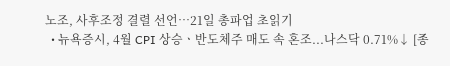노조, 사후조정 결렬 선언…21일 총파업 초읽기
  • 뉴욕증시, 4월 CPI 상승ㆍ반도체주 매도 속 혼조...나스닥 0.71%↓ [종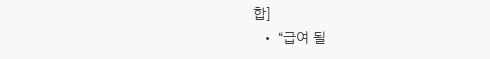합]
  • “급여 될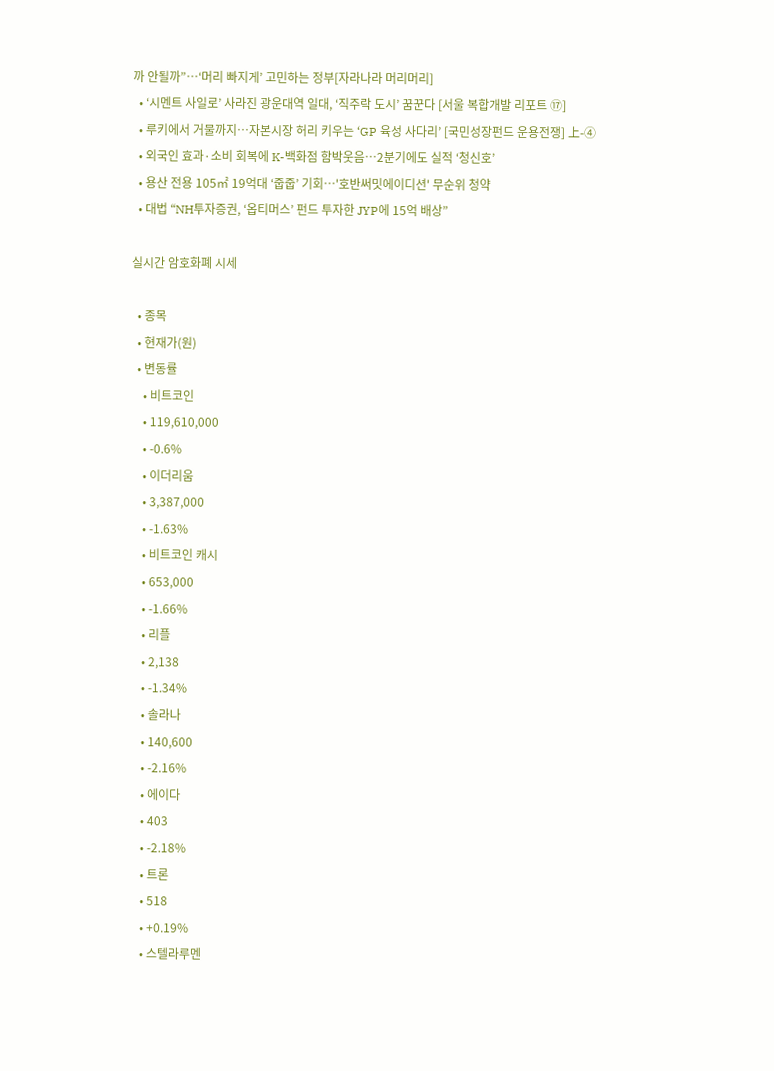까 안될까”…‘머리 빠지게’ 고민하는 정부[자라나라 머리머리]
  • ‘시멘트 사일로’ 사라진 광운대역 일대, ‘직주락 도시’ 꿈꾼다 [서울 복합개발 리포트 ⑰]
  • 루키에서 거물까지…자본시장 허리 키우는 ‘GP 육성 사다리’ [국민성장펀드 운용전쟁] 上-④
  • 외국인 효과·소비 회복에 K-백화점 함박웃음⋯2분기에도 실적 ‘청신호’
  • 용산 전용 105㎡ 19억대 ‘줍줍’ 기회…'호반써밋에이디션' 무순위 청약
  • 대법 “NH투자증권, ‘옵티머스’ 펀드 투자한 JYP에 15억 배상”

실시간 암호화폐 시세

  • 종목
  • 현재가(원)
  • 변동률
    • 비트코인
    • 119,610,000
    • -0.6%
    • 이더리움
    • 3,387,000
    • -1.63%
    • 비트코인 캐시
    • 653,000
    • -1.66%
    • 리플
    • 2,138
    • -1.34%
    • 솔라나
    • 140,600
    • -2.16%
    • 에이다
    • 403
    • -2.18%
    • 트론
    • 518
    • +0.19%
    • 스텔라루멘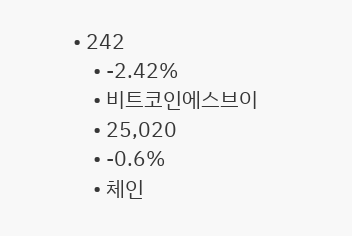• 242
    • -2.42%
    • 비트코인에스브이
    • 25,020
    • -0.6%
    • 체인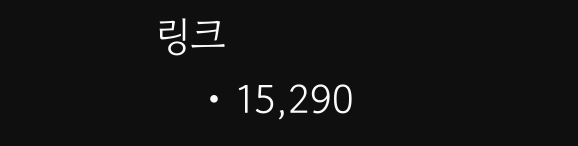링크
    • 15,290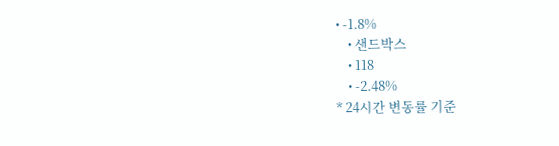• -1.8%
    • 샌드박스
    • 118
    • -2.48%
* 24시간 변동률 기준